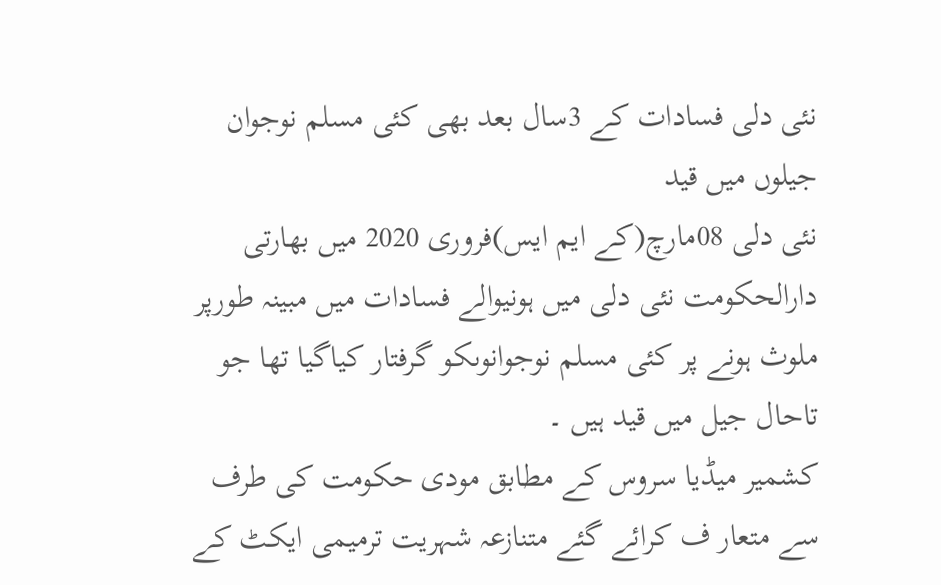نئی دلی فسادات کے 3سال بعد بھی کئی مسلم نوجوان جیلوں میں قید
نئی دلی 08مارچ(کے ایم ایس)فروری 2020 میں بھارتی دارالحکومت نئی دلی میں ہونیوالے فسادات میں مبینہ طورپر ملوث ہونے پر کئی مسلم نوجوانوںکو گرفتار کیاگیا تھا جو تاحال جیل میں قید ہیں ۔
کشمیر میڈیا سروس کے مطابق مودی حکومت کی طرف سے متعار ف کرائے گئے متنازعہ شہریت ترمیمی ایکٹ کے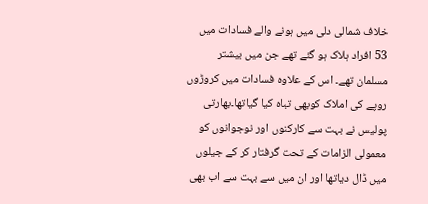خلاف شمالی دلی میں ہونے والے فسادات میں 53 افراد ہلاک ہو گئے تھے جن میں بیشتر مسلمان تھے۔ اس کے علاوہ فسادات میں کروڑوں روپے کی املاک کوبھی تباہ کیا گیاتھا۔بھارتی پولیس نے بہت سے کارکنوں اور نوجوانوں کو معمولی الزامات کے تحت گرفتار کر کے جیلوں میں ڈال دیاتھا اور ان میں سے بہت سے اب بھی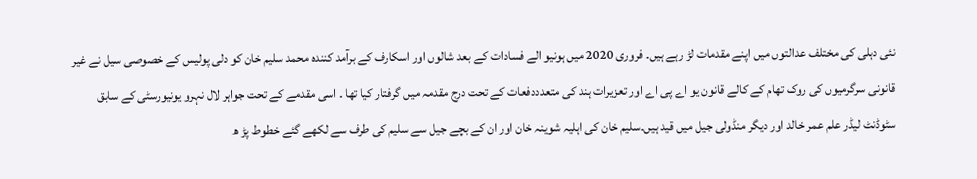نئی دہلی کی مختلف عدالتوں میں اپنے مقدمات لڑ رہے ہیں۔ فروری 2020 میں ہونیو الے فسادات کے بعد شالوں اور اسکارف کے برآمد کنندہ محمد سلیم خان کو دلی پولیس کے خصوصی سیل نے غیر قانونی سرگرمیوں کی روک تھام کے کالے قانون یو اے پی اے اور تعزیرات ہند کی متعدددفعات کے تحت درج مقدمہ میں گرفتار کیا تھا ۔ اسی مقدمے کے تحت جواہر لال نہرو یونیورسٹی کے سابق سٹوڈنٹ لیڈر علم عمر خالد اور دیگر منڈولی جیل میں قید ہیں۔سلیم خان کی اہلیہ شوینہ خان اور ان کے بچے جیل سے سلیم کی طرف سے لکھے گئے خطوط پڑ ھ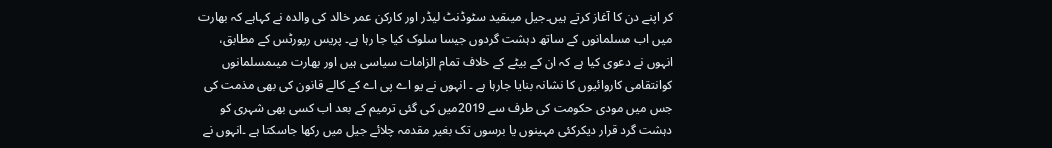کر اپنے دن کا آغاز کرتے ہیں۔جیل میںقید سٹوڈنٹ لیڈر اور کارکن عمر خالد کی والدہ نے کہاہے کہ بھارت میں اب مسلمانوں کے ساتھ دہشت گردوں جیسا سلوک کیا جا رہا ہے۔ پریس رپورٹس کے مطابق، انہوں نے دعوی کیا ہے کہ ان کے بیٹے کے خلاف تمام الزامات سیاسی ہیں اور بھارت میںمسلمانوں کوانتقامی کاروائیوں کا نشانہ بنایا جارہا ہے ۔ انہوں نے یو اے پی اے کے کالے قانون کی بھی مذمت کی جس میں مودی حکومت کی طرف سے 2019میں کی گئی ترمیم کے بعد اب کسی بھی شہری کو دہشت گرد قرار دیکرکئی مہینوں یا برسوں تک بغیر مقدمہ چلائے جیل میں رکھا جاسکتا ہے ۔انہوں نے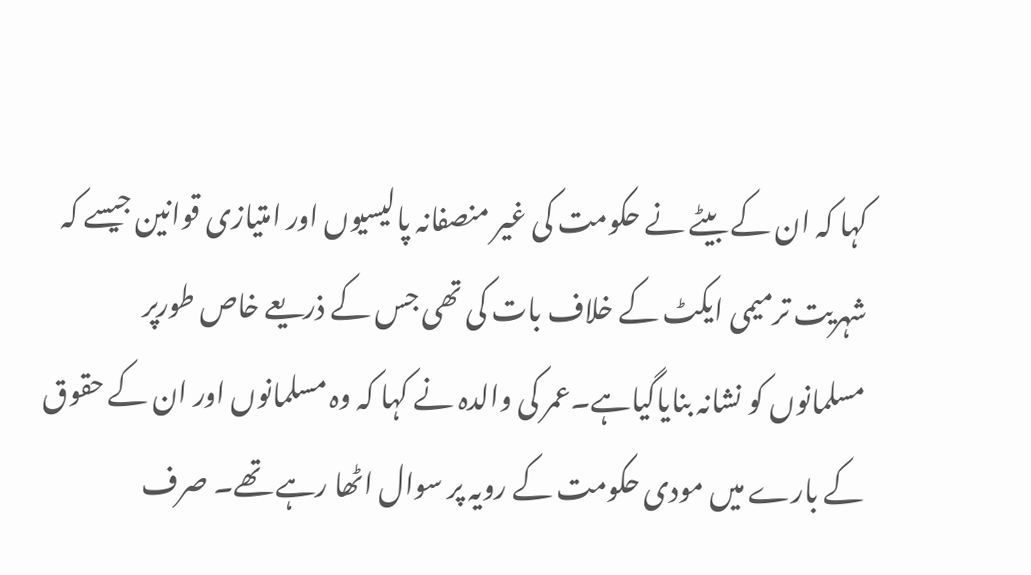کہا کہ ان کے بیٹے نے حکومت کی غیر منصفانہ پالیسیوں اور امتیازی قوانین جیسے کہ شہریت ترمیمی ایکٹ کے خلاف بات کی تھی جس کے ذریعے خاص طورپر مسلمانوں کو نشانہ بنایاگیاہے۔عمر کی والدہ نے کہا کہ وہ مسلمانوں اور ان کے حقوق کے بارے میں مودی حکومت کے رویہ پر سوال اٹھا رہے تھے۔ صرف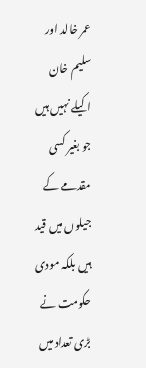عمر خالد اور سلیم خان اکیلے نہیں ہیں جو بغیر کسی مقدمے کے جیلوں میں قید ہیں بلکہ مودی حکومت نے بڑی تعداد میں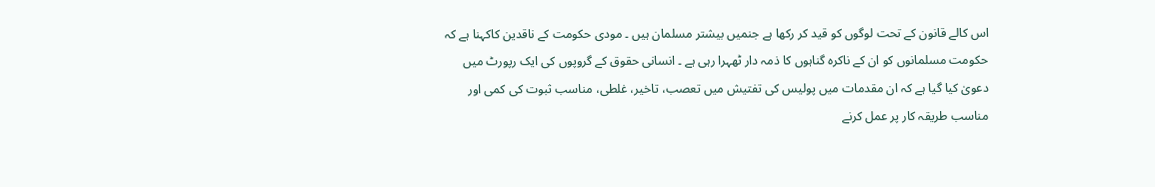اس کالے قانون کے تحت لوگوں کو قید کر رکھا ہے جنمیں بیشتر مسلمان ہیں ۔ مودی حکومت کے ناقدین کاکہنا ہے کہ حکومت مسلمانوں کو ان کے ناکرہ گناہوں کا ذمہ دار ٹھہرا رہی ہے ۔ انسانی حقوق کے گروپوں کی ایک رپورٹ میں دعویٰ کیا گیا ہے کہ ان مقدمات میں پولیس کی تفتیش میں تعصب، تاخیر، غلطی، مناسب ثبوت کی کمی اور مناسب طریقہ کار پر عمل کرنے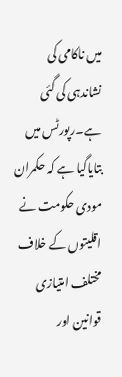میں ناکامی کی نشاندہی کی گئی ہے۔رپورٹس میں بتایاگیا ہے کہ حکمران مودی حکومت نے اقلیتوں کے خلاف مختلف امتیازی قوانین اور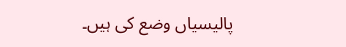پالیسیاں وضع کی ہیں۔